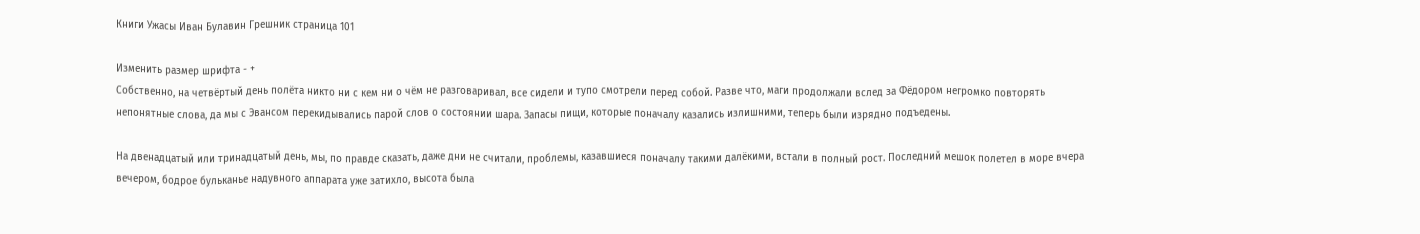Книги Ужасы Иван Булавин Грешник страница 101

Изменить размер шрифта - +
Собственно, на четвёртый день полёта никто ни с кем ни о чём не разговаривал, все сидели и тупо смотрели перед собой. Разве что, маги продолжали вслед за Фёдором негромко повторять непонятные слова, да мы с Эвансом перекидывались парой слов о состоянии шара. Запасы пищи, которые поначалу казались излишними, теперь были изрядно подъедены.

На двенадцатый или тринадцатый день, мы, по правде сказать, даже дни не считали, проблемы, казавшиеся поначалу такими далёкими, встали в полный рост. Последний мешок полетел в море вчера вечером, бодрое бульканье надувного аппарата уже затихло, высота была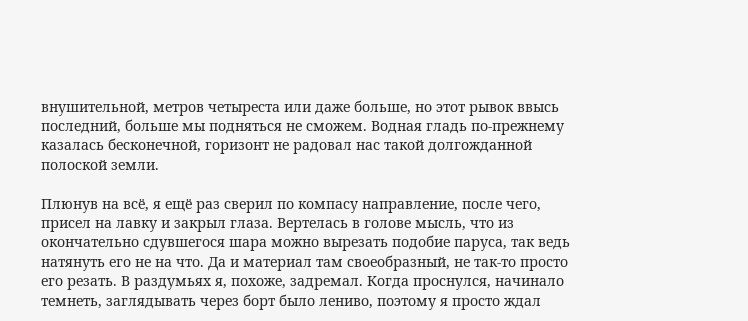внушительной, метров четыреста или даже больше, но этот рывок ввысь последний, больше мы подняться не сможем. Водная гладь по-прежнему казалась бесконечной, горизонт не радовал нас такой долгожданной полоской земли.

Плюнув на всё, я ещё раз сверил по компасу направление, после чего, присел на лавку и закрыл глаза. Вертелась в голове мысль, что из окончательно сдувшегося шара можно вырезать подобие паруса, так ведь натянуть его не на что. Да и материал там своеобразный, не так-то просто его резать. В раздумьях я, похоже, задремал. Когда проснулся, начинало темнеть, заглядывать через борт было лениво, поэтому я просто ждал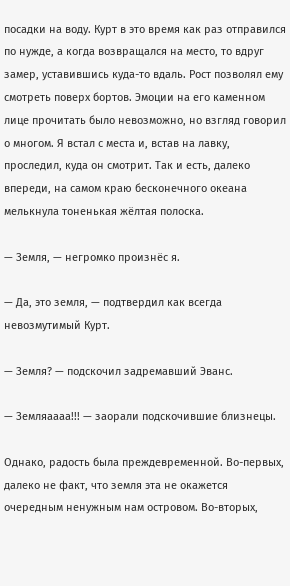посадки на воду. Курт в это время как раз отправился по нужде, а когда возвращался на место, то вдруг замер, уставившись куда-то вдаль. Рост позволял ему смотреть поверх бортов. Эмоции на его каменном лице прочитать было невозможно, но взгляд говорил о многом. Я встал с места и, встав на лавку, проследил, куда он смотрит. Так и есть, далеко впереди, на самом краю бесконечного океана мелькнула тоненькая жёлтая полоска.

— Земля, — негромко произнёс я.

— Да, это земля, — подтвердил как всегда невозмутимый Курт.

— Земля? — подскочил задремавший Эванс.

— Земляаааа!!! — заорали подскочившие близнецы.

Однако, радость была преждевременной. Во-первых, далеко не факт, что земля эта не окажется очередным ненужным нам островом. Во-вторых,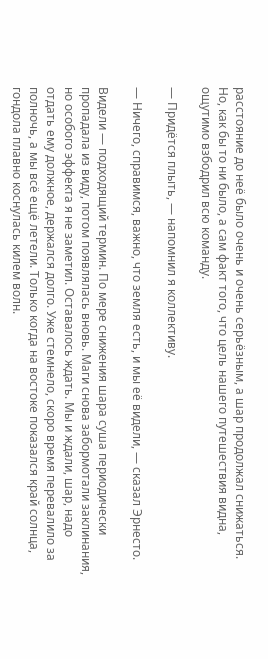расстояние до неё было очень и очень серьёзным, а шар продолжал снижаться. Но, как бы то ни было, а сам факт того, что цель нашего путешествия видна, ощутимо взбодрил всю команду.

— Придётся плыть, — напомнил я коллективу.

— Ничего, справимся, важно, что земля есть, и мы её видели, — сказал Эрнесто.

Видели — подходящий термин. По мере снижения шара суша периодически пропадала из виду, потом появлялась вновь. Маги снова забормотали заклинания, но особого эффекта я не заметил. Оставалось ждать. Мы и ждали, шар, надо отдать ему должное, держался долго. Уже стемнело, скоро время перевалило за полночь, а мы всё ещё летели. Только когда на востоке показался край солнца, гондола плавно коснулась килем волн.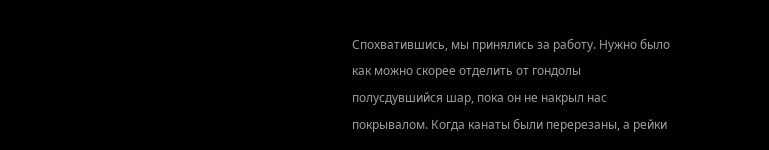Спохватившись, мы принялись за работу. Нужно было как можно скорее отделить от гондолы полусдувшийся шар, пока он не накрыл нас покрывалом. Когда канаты были перерезаны, а рейки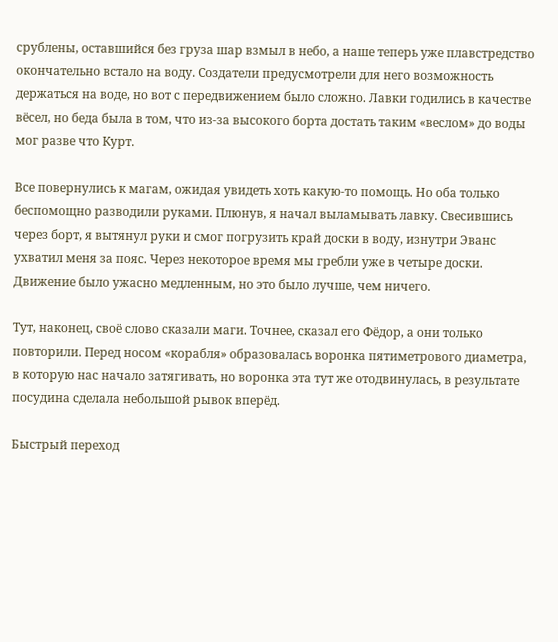срублены, оставшийся без груза шар взмыл в небо, а наше теперь уже плавстредство окончательно встало на воду. Создатели предусмотрели для него возможность держаться на воде, но вот с передвижением было сложно. Лавки годились в качестве вёсел, но беда была в том, что из-за высокого борта достать таким «веслом» до воды мог разве что Курт.

Все повернулись к магам, ожидая увидеть хоть какую-то помощь. Но оба только беспомощно разводили руками. Плюнув, я начал выламывать лавку. Свесившись через борт, я вытянул руки и смог погрузить край доски в воду, изнутри Эванс ухватил меня за пояс. Через некоторое время мы гребли уже в четыре доски. Движение было ужасно медленным, но это было лучше, чем ничего.

Тут, наконец, своё слово сказали маги. Точнее, сказал его Фёдор, а они только повторили. Перед носом «корабля» образовалась воронка пятиметрового диаметра, в которую нас начало затягивать, но воронка эта тут же отодвинулась, в результате посудина сделала небольшой рывок вперёд.

Быстрый переход